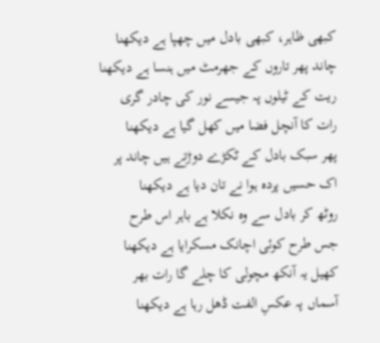کبھی ظاہر، کبھی بادل میں چھپا ہے دیکھنا
چاند پھر تاروں کے جھرمٹ میں ہنسا ہے دیکھنا
ریت کے ٹیلوں پہ جیسے نور کی چادر گری
رات کا آنچل فضا میں کھل گیا ہے دیکھنا
پھر سبک بادل کے ٹکڑے دوڑتے ہیں چاند پر
اک حسیں پردہ ہوا نے تان دیا ہے دیکھنا
روٹھ کر بادل سے وہ نکلا ہے باہر اس طرح
جس طرح کوئی اچانک مسکرایا ہے دیکھنا
کھیل یہ آنکھ مچولی کا چلے گا رات بھر
آسماں پہ عکسِ الفت ڈھل رہا ہے دیکھنا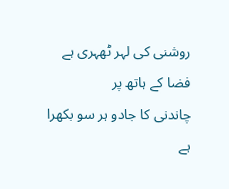روشنی کی لہر ٹھہری ہے فضا کے ہاتھ پر
چاندنی کا جادو ہر سو بکھرا ہے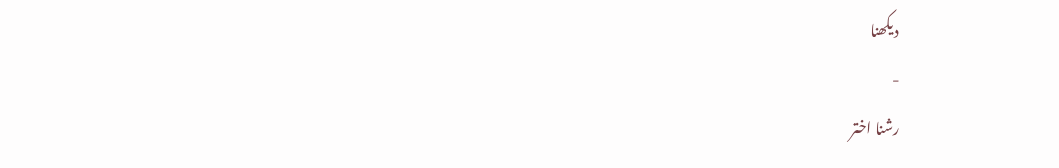دیکھنا
-
رشنا اختر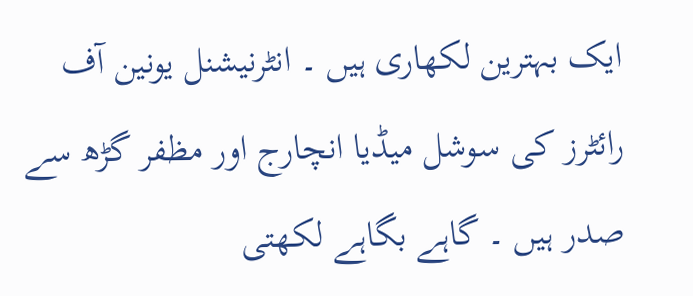ایک بہترین لکھاری ہیں ۔ انٹرنیشنل یونین آف رائٹرز کی سوشل میڈیا انچارج اور مظفر گڑھ سے صدر ہیں ۔ گاہے بگاہے لکھتی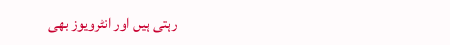رہتی ہیں اور انٹرویوز بھی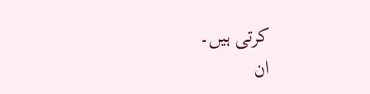کرتی ہیں۔
ان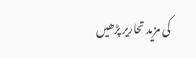کی مزید تحاریر پڑھیں